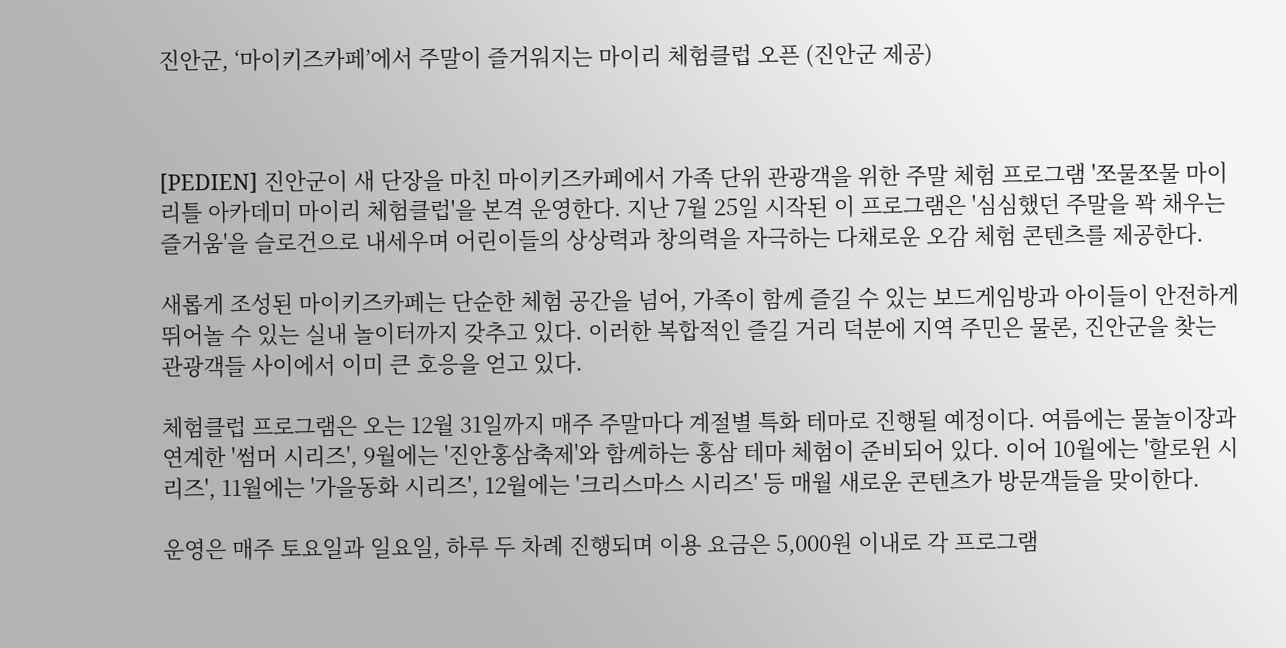진안군, ‘마이키즈카페’에서 주말이 즐거워지는 마이리 체험클럽 오픈 (진안군 제공)



[PEDIEN] 진안군이 새 단장을 마친 마이키즈카페에서 가족 단위 관광객을 위한 주말 체험 프로그램 '쪼물쪼물 마이리틀 아카데미 마이리 체험클럽'을 본격 운영한다. 지난 7월 25일 시작된 이 프로그램은 '심심했던 주말을 꽉 채우는 즐거움'을 슬로건으로 내세우며 어린이들의 상상력과 창의력을 자극하는 다채로운 오감 체험 콘텐츠를 제공한다.

새롭게 조성된 마이키즈카페는 단순한 체험 공간을 넘어, 가족이 함께 즐길 수 있는 보드게임방과 아이들이 안전하게 뛰어놀 수 있는 실내 놀이터까지 갖추고 있다. 이러한 복합적인 즐길 거리 덕분에 지역 주민은 물론, 진안군을 찾는 관광객들 사이에서 이미 큰 호응을 얻고 있다.

체험클럽 프로그램은 오는 12월 31일까지 매주 주말마다 계절별 특화 테마로 진행될 예정이다. 여름에는 물놀이장과 연계한 '썸머 시리즈', 9월에는 '진안홍삼축제'와 함께하는 홍삼 테마 체험이 준비되어 있다. 이어 10월에는 '할로윈 시리즈', 11월에는 '가을동화 시리즈', 12월에는 '크리스마스 시리즈' 등 매월 새로운 콘텐츠가 방문객들을 맞이한다.

운영은 매주 토요일과 일요일, 하루 두 차례 진행되며 이용 요금은 5,000원 이내로 각 프로그램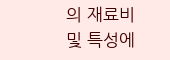의 재료비 및 특성에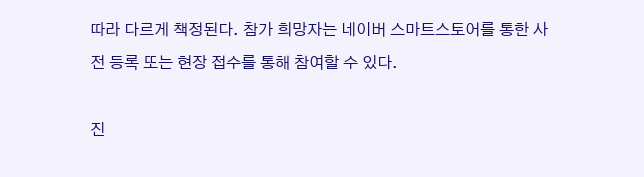따라 다르게 책정된다. 참가 희망자는 네이버 스마트스토어를 통한 사전 등록 또는 현장 접수를 통해 참여할 수 있다.

진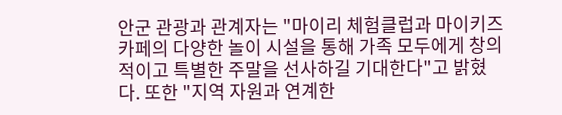안군 관광과 관계자는 "마이리 체험클럽과 마이키즈카페의 다양한 놀이 시설을 통해 가족 모두에게 창의적이고 특별한 주말을 선사하길 기대한다"고 밝혔다. 또한 "지역 자원과 연계한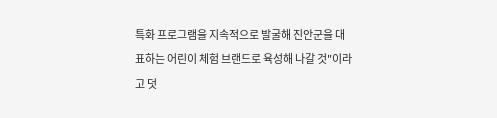특화 프로그램을 지속적으로 발굴해 진안군을 대표하는 어린이 체험 브랜드로 육성해 나갈 것"이라고 덧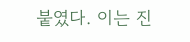붙였다. 이는 진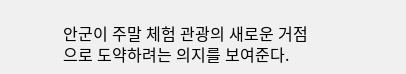안군이 주말 체험 관광의 새로운 거점으로 도약하려는 의지를 보여준다.